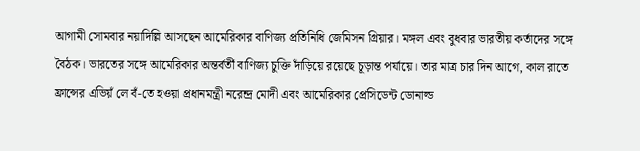আগামী সোমবার নয়াদিল্লি আসছেন আমেরিকার বাণিজ্য প্রতিনিধি জেমিসন গ্রিয়ার। মঙ্গল এবং বুধবার ভারতীয় কর্তাদের সঙ্গে বৈঠক। ভারতের সঙ্গে আমেরিকার অন্তর্বর্তী বাণিজ্য চুক্তি দাঁড়িয়ে রয়েছে চূড়ান্ত পর্যায়ে। তার মাত্র চার দিন আগে, কাল রাতে ফ্রান্সের এভিয়ঁ লে বঁ-তে হওয়া প্রধানমন্ত্রী নরেন্দ্র মোদী এবং আমেরিকার প্রেসিডেন্ট ডোনাল্ড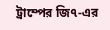ট্রাম্পের জি৭-এর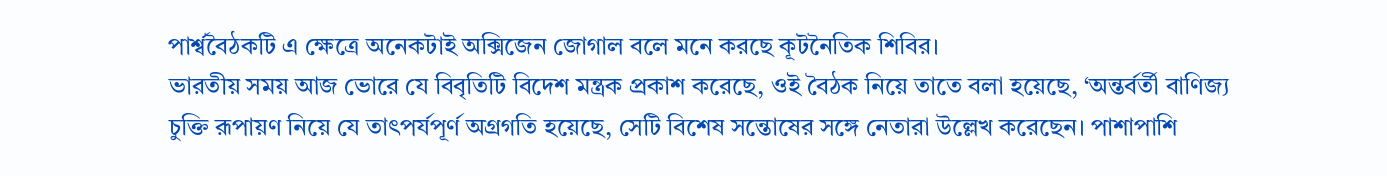পার্শ্ববৈঠকটি এ ক্ষেত্রে অনেকটাই অক্সিজেন জোগাল বলে মনে করছে কূটনৈতিক শিবির।
ভারতীয় সময় আজ ভোরে যে বিবৃতিটি বিদেশ মন্ত্রক প্রকাশ করেছে, ওই বৈঠক নিয়ে তাতে বলা হয়েছে, ‘অন্তর্বর্তী বাণিজ্য চুক্তি রূপায়ণ নিয়ে যে তাৎপর্যপূর্ণ অগ্রগতি হয়েছে, সেটি বিশেষ সন্তোষের সঙ্গে নেতারা উল্লেখ করেছেন। পাশাপাশি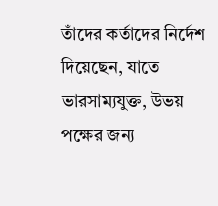তাঁদের কর্তাদের নির্দেশ দিয়েছেন, যাতে ভারসাম্যযুক্ত, উভয় পক্ষের জন্য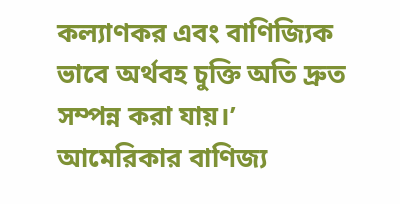কল্যাণকর এবং বাণিজ্যিক ভাবে অর্থবহ চুক্তি অতি দ্রুত সম্পন্ন করা যায়।’ আমেরিকার বাণিজ্য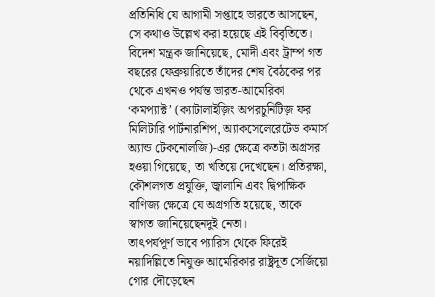প্রতিনিধি যে আগামী সপ্তাহে ভারতে আসছেন, সে কথাও উল্লেখ করা হয়েছে এই বিবৃতিতে।
বিদেশ মন্ত্রক জানিয়েছে, মোদী এবং ট্রাম্প গত বছরের ফেব্রুয়ারিতে তাঁদের শেষ বৈঠকের পর থেকে এখনও পর্যন্ত ভারত-আমেরিকা ‘কমপ্যাক্ট’ (ক্যাটালাইজ়িং অপরচুনিটিজ় ফর মিলিটারি পার্টনারশিপ, অ্যাকসেলেরেটেড কমার্স অ্যান্ড টেকনোলজি)-এর ক্ষেত্রে কতটা অগ্রসর হওয়া গিয়েছে, তা খতিয়ে দেখেছেন। প্রতিরক্ষা, কৌশলগত প্রযুক্তি, জ্বালানি এবং দ্বিপাক্ষিক বাণিজ্য ক্ষেত্রে যে অগ্রগতি হয়েছে, তাকে স্বাগত জানিয়েছেনদুই নেতা।
তাৎপর্যপূর্ণ ভাবে প্যারিস থেকে ফিরেই নয়াদিল্লিতে নিযুক্ত আমেরিকার রাষ্ট্রদূত সের্জিয়ো গোর দৌড়েছেন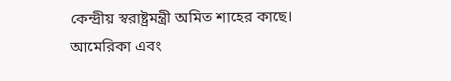কেন্দ্রীয় স্বরাষ্ট্রমন্ত্রী অমিত শাহের কাছে। আমেরিকা এবং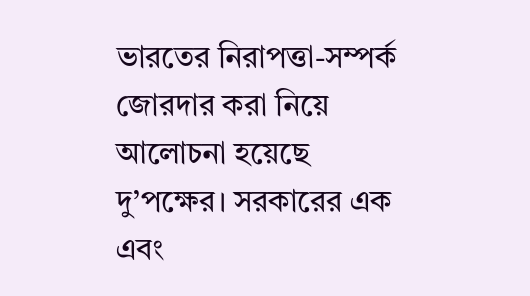ভারতের নিরাপত্তা-সম্পর্ক জোরদার করা নিয়ে আলোচনা হয়েছে দু’পক্ষের। সরকারের এক এবং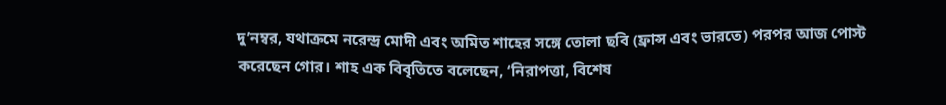দু’নম্বর, যথাক্রমে নরেন্দ্র মোদী এবং অমিত শাহের সঙ্গে তোলা ছবি (ফ্রান্স এবং ভারতে) পরপর আজ পোস্ট করেছেন গোর। শাহ এক বিবৃতিতে বলেছেন, ‘নিরাপত্তা, বিশেষ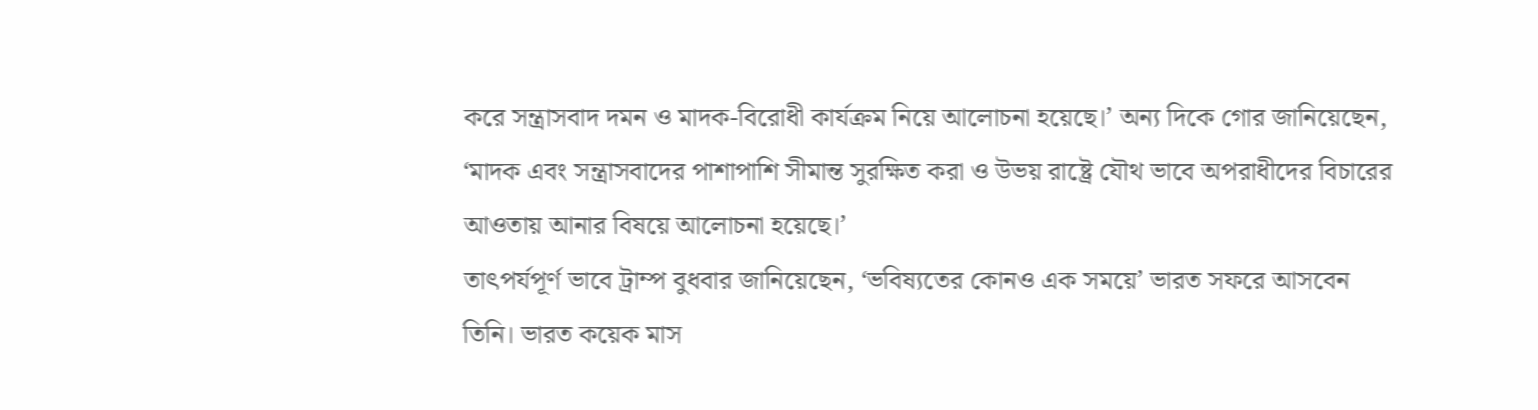করে সন্ত্রাসবাদ দমন ও মাদক-বিরোধী কার্যক্রম নিয়ে আলোচনা হয়েছে।’ অন্য দিকে গোর জানিয়েছেন, ‘মাদক এবং সন্ত্রাসবাদের পাশাপাশি সীমান্ত সুরক্ষিত করা ও উভয় রাষ্ট্রে যৌথ ভাবে অপরাধীদের বিচারের আওতায় আনার বিষয়ে আলোচনা হয়েছে।’
তাৎপর্যপূর্ণ ভাবে ট্রাম্প বুধবার জানিয়েছেন, ‘ভবিষ্যতের কোনও এক সময়ে’ ভারত সফরে আসবেন তিনি। ভারত কয়েক মাস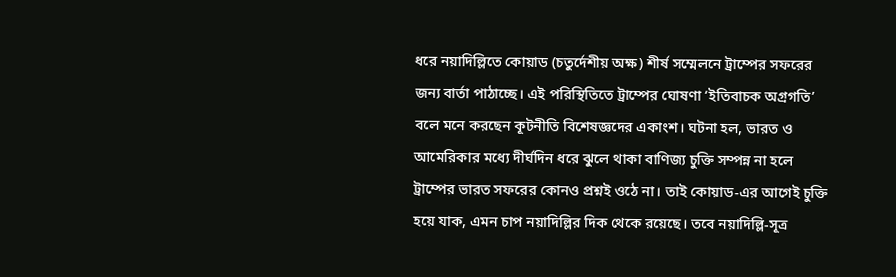ধরে নয়াদিল্লিতে কোয়াড (চতুর্দেশীয় অক্ষ) শীর্ষ সম্মেলনে ট্রাম্পের সফরের জন্য বার্তা পাঠাচ্ছে। এই পরিস্থিতিতে ট্রাম্পের ঘোষণা ‘ইতিবাচক অগ্রগতি’ বলে মনে করছেন কূটনীতি বিশেষজ্ঞদের একাংশ। ঘটনা হল, ভারত ও আমেরিকার মধ্যে দীর্ঘদিন ধরে ঝুলে থাকা বাণিজ্য চুক্তি সম্পন্ন না হলে ট্রাম্পের ভারত সফরের কোনও প্রশ্নই ওঠে না। তাই কোয়াড-এর আগেই চুক্তি হয়ে যাক, এমন চাপ নয়াদিল্লির দিক থেকে রয়েছে। তবে নয়াদিল্লি-সূত্র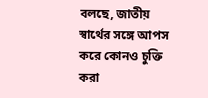বলছে, জাতীয় স্বার্থের সঙ্গে আপস করে কোনও চুক্তি করা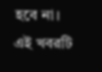হবে না।
এই খবরটি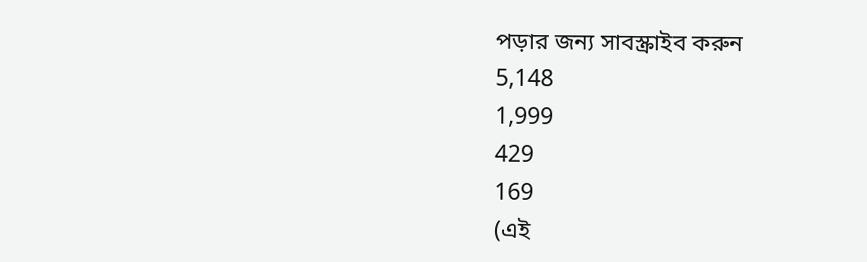পড়ার জন্য সাবস্ক্রাইব করুন
5,148
1,999
429
169
(এই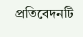প্রতিবেদনটি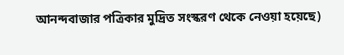আনন্দবাজার পত্রিকার মুদ্রিত সংস্করণ থেকে নেওয়া হয়েছে)